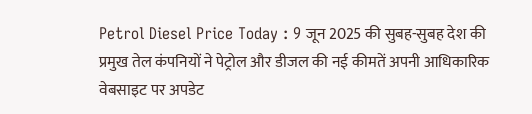Petrol Diesel Price Today : 9 जून 2025 की सुबह-सुबह देश की प्रमुख तेल कंपनियों ने पेट्रोल और डीजल की नई कीमतें अपनी आधिकारिक वेबसाइट पर अपडेट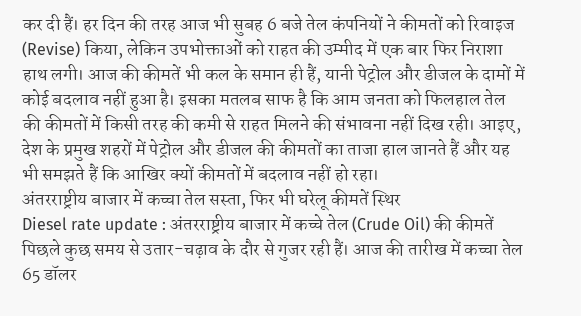कर दी हैं। हर दिन की तरह आज भी सुबह 6 बजे तेल कंपनियों ने कीमतों को रिवाइज (Revise) किया, लेकिन उपभोक्ताओं को राहत की उम्मीद में एक बार फिर निराशा हाथ लगी। आज की कीमतें भी कल के समान ही हैं, यानी पेट्रोल और डीजल के दामों में कोई बदलाव नहीं हुआ है। इसका मतलब साफ है कि आम जनता को फिलहाल तेल की कीमतों में किसी तरह की कमी से राहत मिलने की संभावना नहीं दिख रही। आइए, देश के प्रमुख शहरों में पेट्रोल और डीजल की कीमतों का ताजा हाल जानते हैं और यह भी समझते हैं कि आखिर क्यों कीमतों में बदलाव नहीं हो रहा।
अंतरराष्ट्रीय बाजार में कच्चा तेल सस्ता, फिर भी घरेलू कीमतें स्थिर
Diesel rate update : अंतरराष्ट्रीय बाजार में कच्चे तेल (Crude Oil) की कीमतें पिछले कुछ समय से उतार-चढ़ाव के दौर से गुजर रही हैं। आज की तारीख में कच्चा तेल 65 डॉलर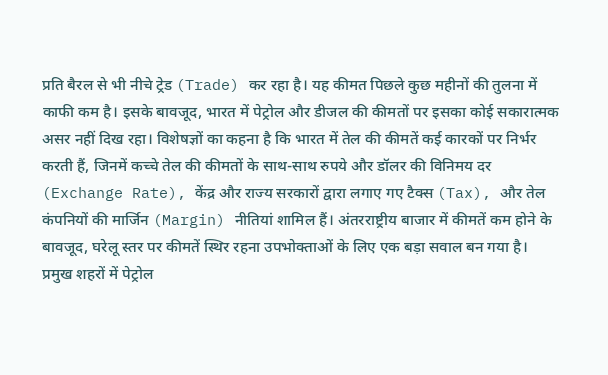प्रति बैरल से भी नीचे ट्रेड (Trade) कर रहा है। यह कीमत पिछले कुछ महीनों की तुलना में काफी कम है। इसके बावजूद, भारत में पेट्रोल और डीजल की कीमतों पर इसका कोई सकारात्मक असर नहीं दिख रहा। विशेषज्ञों का कहना है कि भारत में तेल की कीमतें कई कारकों पर निर्भर करती हैं, जिनमें कच्चे तेल की कीमतों के साथ-साथ रुपये और डॉलर की विनिमय दर (Exchange Rate), केंद्र और राज्य सरकारों द्वारा लगाए गए टैक्स (Tax), और तेल कंपनियों की मार्जिन (Margin) नीतियां शामिल हैं। अंतरराष्ट्रीय बाजार में कीमतें कम होने के बावजूद, घरेलू स्तर पर कीमतें स्थिर रहना उपभोक्ताओं के लिए एक बड़ा सवाल बन गया है।
प्रमुख शहरों में पेट्रोल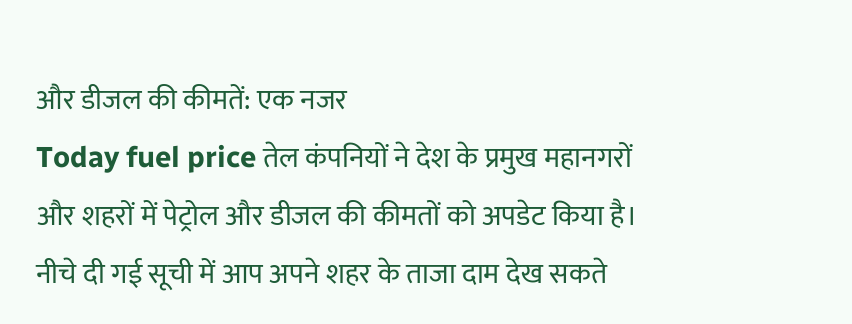और डीजल की कीमतें: एक नजर
Today fuel price तेल कंपनियों ने देश के प्रमुख महानगरों और शहरों में पेट्रोल और डीजल की कीमतों को अपडेट किया है। नीचे दी गई सूची में आप अपने शहर के ताजा दाम देख सकते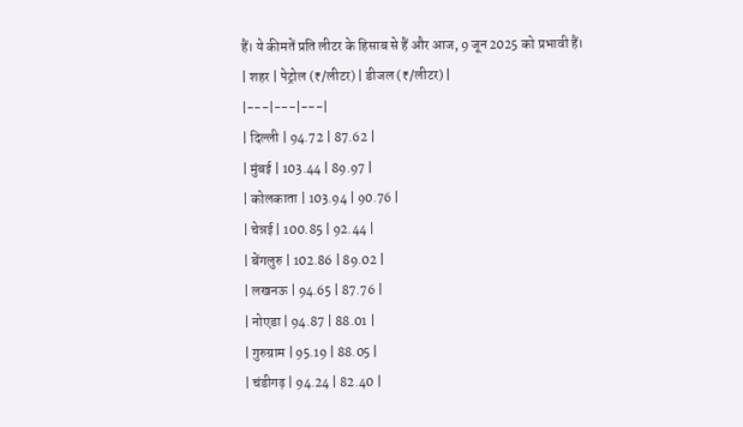हैं। ये कीमतें प्रति लीटर के हिसाब से हैं और आज, 9 जून 2025 को प्रभावी हैं।
| शहर | पेट्रोल (₹/लीटर) | डीजल (₹/लीटर) |
|---|---|---|
| दिल्ली | 94.72 | 87.62 |
| मुंबई | 103.44 | 89.97 |
| कोलकाता | 103.94 | 90.76 |
| चेन्नई | 100.85 | 92.44 |
| बेंगलुरु | 102.86 | 89.02 |
| लखनऊ | 94.65 | 87.76 |
| नोएडा | 94.87 | 88.01 |
| गुरुग्राम | 95.19 | 88.05 |
| चंडीगढ़ | 94.24 | 82.40 |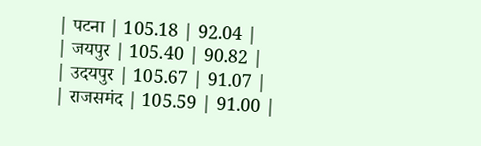| पटना | 105.18 | 92.04 |
| जयपुर | 105.40 | 90.82 |
| उदयपुर | 105.67 | 91.07 |
| राजसमंद | 105.59 | 91.00 |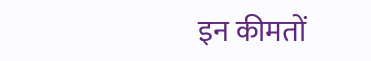इन कीमतों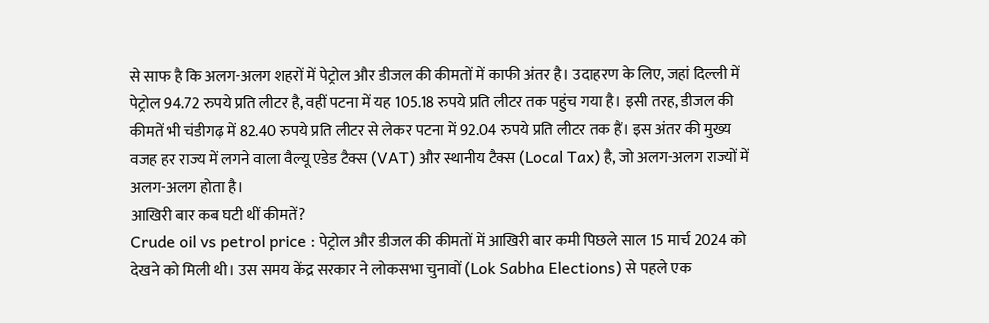से साफ है कि अलग-अलग शहरों में पेट्रोल और डीजल की कीमतों में काफी अंतर है। उदाहरण के लिए, जहां दिल्ली में पेट्रोल 94.72 रुपये प्रति लीटर है, वहीं पटना में यह 105.18 रुपये प्रति लीटर तक पहुंच गया है। इसी तरह, डीजल की कीमतें भी चंडीगढ़ में 82.40 रुपये प्रति लीटर से लेकर पटना में 92.04 रुपये प्रति लीटर तक हैं। इस अंतर की मुख्य वजह हर राज्य में लगने वाला वैल्यू एडेड टैक्स (VAT) और स्थानीय टैक्स (Local Tax) है, जो अलग-अलग राज्यों में अलग-अलग होता है।
आखिरी बार कब घटी थीं कीमतें?
Crude oil vs petrol price : पेट्रोल और डीजल की कीमतों में आखिरी बार कमी पिछले साल 15 मार्च 2024 को देखने को मिली थी। उस समय केंद्र सरकार ने लोकसभा चुनावों (Lok Sabha Elections) से पहले एक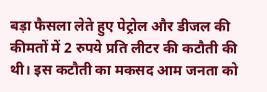बड़ा फैसला लेते हुए पेट्रोल और डीजल की कीमतों में 2 रुपये प्रति लीटर की कटौती की थी। इस कटौती का मकसद आम जनता को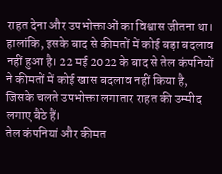राहत देना और उपभोक्ताओं का विश्वास जीतना था। हालांकि, इसके बाद से कीमतों में कोई बड़ा बदलाव नहीं हुआ है। 22 मई 2022 के बाद से तेल कंपनियों ने कीमतों में कोई खास बदलाव नहीं किया है, जिसके चलते उपभोक्ता लगातार राहत की उम्मीद लगाए बैठे हैं।
तेल कंपनियां और कीमत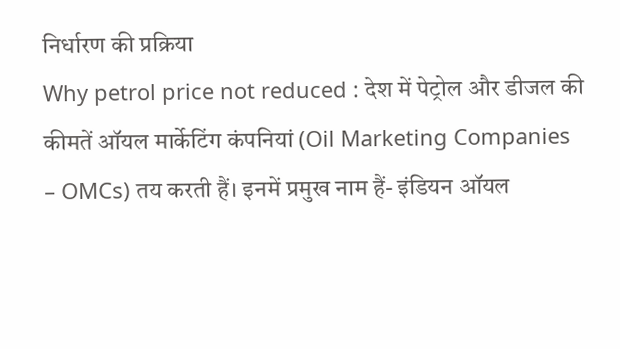निर्धारण की प्रक्रिया
Why petrol price not reduced : देश में पेट्रोल और डीजल की कीमतें ऑयल मार्केटिंग कंपनियां (Oil Marketing Companies – OMCs) तय करती हैं। इनमें प्रमुख नाम हैं- इंडियन ऑयल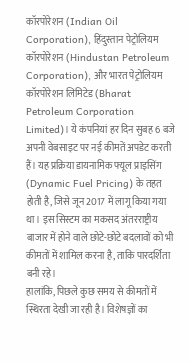कॉरपोरेशन (Indian Oil Corporation), हिंदुस्तान पेट्रोलियम कॉरपोरेशन (Hindustan Petroleum Corporation), और भारत पेट्रोलियम कॉरपोरेशन लिमिटेड (Bharat Petroleum Corporation Limited)। ये कंपनियां हर दिन सुबह 6 बजे अपनी वेबसाइट पर नई कीमतें अपडेट करती हैं। यह प्रक्रिया डायनामिक फ्यूल प्राइसिंग (Dynamic Fuel Pricing) के तहत होती है, जिसे जून 2017 में लागू किया गया था। इस सिस्टम का मकसद अंतरराष्ट्रीय बाजार में होने वाले छोटे-छोटे बदलावों को भी कीमतों में शामिल करना है, ताकि पारदर्शिता बनी रहे।
हालांकि, पिछले कुछ समय से कीमतों में स्थिरता देखी जा रही है। विशेषज्ञों का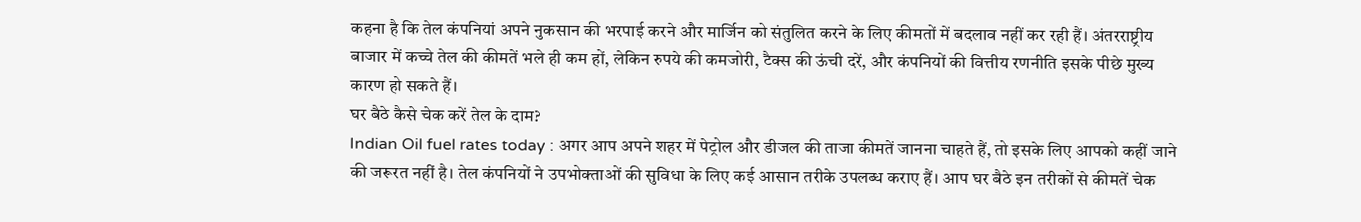कहना है कि तेल कंपनियां अपने नुकसान की भरपाई करने और मार्जिन को संतुलित करने के लिए कीमतों में बदलाव नहीं कर रही हैं। अंतरराष्ट्रीय बाजार में कच्चे तेल की कीमतें भले ही कम हों, लेकिन रुपये की कमजोरी, टैक्स की ऊंची दरें, और कंपनियों की वित्तीय रणनीति इसके पीछे मुख्य कारण हो सकते हैं।
घर बैठे कैसे चेक करें तेल के दाम?
Indian Oil fuel rates today : अगर आप अपने शहर में पेट्रोल और डीजल की ताजा कीमतें जानना चाहते हैं, तो इसके लिए आपको कहीं जाने की जरूरत नहीं है। तेल कंपनियों ने उपभोक्ताओं की सुविधा के लिए कई आसान तरीके उपलब्ध कराए हैं। आप घर बैठे इन तरीकों से कीमतें चेक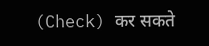(Check) कर सकते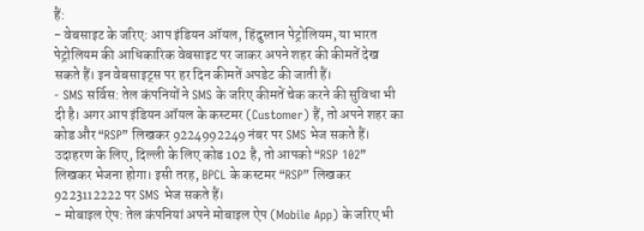हैं:
- वेबसाइट के जरिए: आप इंडियन ऑयल, हिंदुस्तान पेट्रोलियम, या भारत पेट्रोलियम की आधिकारिक वेबसाइट पर जाकर अपने शहर की कीमतें देख सकते हैं। इन वेबसाइट्स पर हर दिन कीमतें अपडेट की जाती हैं।
- SMS सर्विस: तेल कंपनियों ने SMS के जरिए कीमतें चेक करने की सुविधा भी दी है। अगर आप इंडियन ऑयल के कस्टमर (Customer) हैं, तो अपने शहर का कोड और “RSP” लिखकर 9224992249 नंबर पर SMS भेज सकते हैं। उदाहरण के लिए, दिल्ली के लिए कोड 102 है, तो आपको “RSP 102” लिखकर भेजना होगा। इसी तरह, BPCL के कस्टमर “RSP” लिखकर 9223112222 पर SMS भेज सकते हैं।
- मोबाइल ऐप: तेल कंपनियां अपने मोबाइल ऐप (Mobile App) के जरिए भी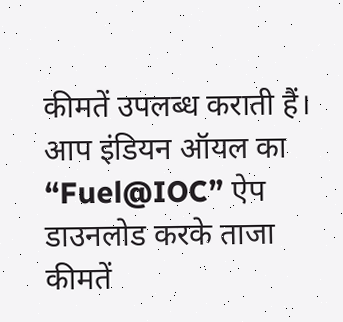कीमतें उपलब्ध कराती हैं। आप इंडियन ऑयल का “Fuel@IOC” ऐप डाउनलोड करके ताजा कीमतें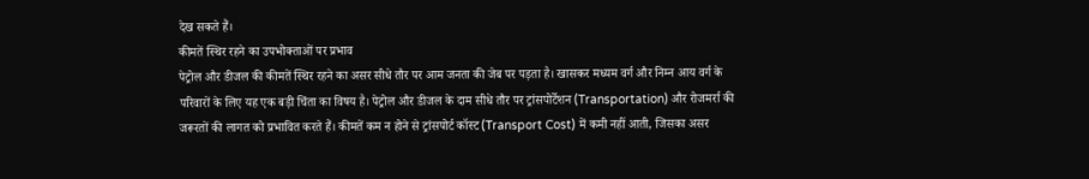देख सकते हैं।
कीमतें स्थिर रहने का उपभोक्ताओं पर प्रभाव
पेट्रोल और डीजल की कीमतें स्थिर रहने का असर सीधे तौर पर आम जनता की जेब पर पड़ता है। खासकर मध्यम वर्ग और निम्न आय वर्ग के परिवारों के लिए यह एक बड़ी चिंता का विषय है। पेट्रोल और डीजल के दाम सीधे तौर पर ट्रांसपोर्टेशन (Transportation) और रोजमर्रा की जरूरतों की लागत को प्रभावित करते हैं। कीमतें कम न होने से ट्रांसपोर्ट कॉस्ट (Transport Cost) में कमी नहीं आती, जिसका असर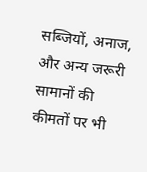सब्जियों, अनाज, और अन्य जरूरी सामानों की कीमतों पर भी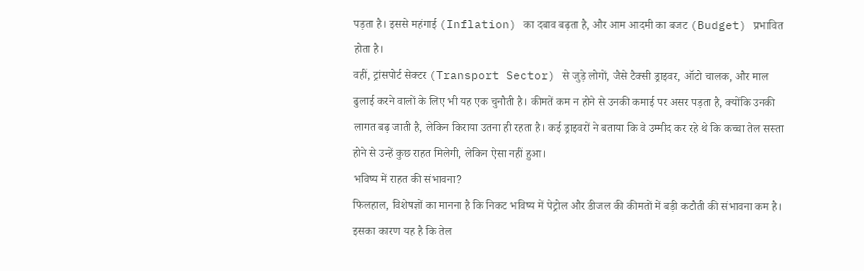पड़ता है। इससे महंगाई (Inflation) का दबाव बढ़ता है, और आम आदमी का बजट (Budget) प्रभावित होता है।
वहीं, ट्रांसपोर्ट सेक्टर (Transport Sector) से जुड़े लोगों, जैसे टैक्सी ड्राइवर, ऑटो चालक, और माल ढुलाई करने वालों के लिए भी यह एक चुनौती है। कीमतें कम न होने से उनकी कमाई पर असर पड़ता है, क्योंकि उनकी लागत बढ़ जाती है, लेकिन किराया उतना ही रहता है। कई ड्राइवरों ने बताया कि वे उम्मीद कर रहे थे कि कच्चा तेल सस्ता होने से उन्हें कुछ राहत मिलेगी, लेकिन ऐसा नहीं हुआ।
भविष्य में राहत की संभावना?
फिलहाल, विशेषज्ञों का मानना है कि निकट भविष्य में पेट्रोल और डीजल की कीमतों में बड़ी कटौती की संभावना कम है। इसका कारण यह है कि तेल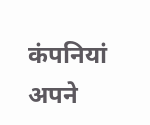कंपनियां अपने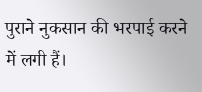पुराने नुकसान की भरपाई करने में लगी हैं।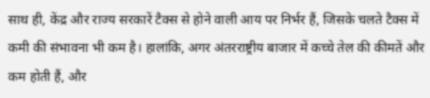साथ ही, केंद्र और राज्य सरकारें टैक्स से होने वाली आय पर निर्भर हैं, जिसके चलते टैक्स में कमी की संभावना भी कम है। हालांकि, अगर अंतरराष्ट्रीय बाजार में कच्चे तेल की कीमतें और कम होती हैं, और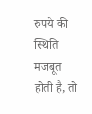रुपये की स्थिति मजबूत होती है, तो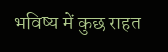भविष्य में कुछ राहत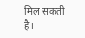मिल सकती है।